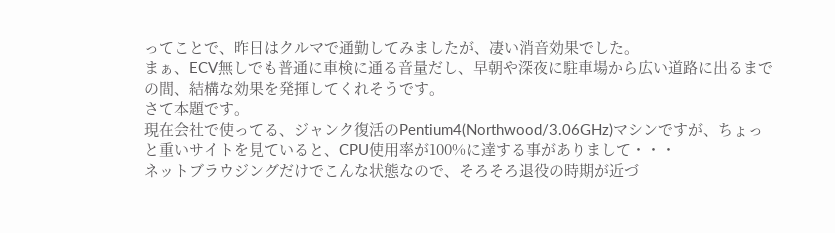ってことで、昨日はクルマで通勤してみましたが、凄い消音効果でした。
まぁ、ECV無しでも普通に車検に通る音量だし、早朝や深夜に駐車場から広い道路に出るまでの間、結構な効果を発揮してくれそうです。
さて本題です。
現在会社で使ってる、ジャンク復活のPentium4(Northwood/3.06GHz)マシンですが、ちょっと重いサイトを見ていると、CPU使用率が100%に達する事がありまして・・・
ネットブラウジングだけでこんな状態なので、そろそろ退役の時期が近づ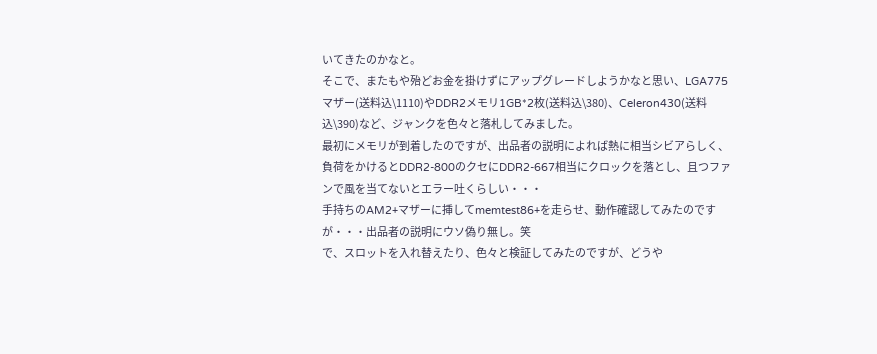いてきたのかなと。
そこで、またもや殆どお金を掛けずにアップグレードしようかなと思い、LGA775マザー(送料込\1110)やDDR2メモリ1GB*2枚(送料込\380)、Celeron430(送料込\390)など、ジャンクを色々と落札してみました。
最初にメモリが到着したのですが、出品者の説明によれば熱に相当シビアらしく、負荷をかけるとDDR2-800のクセにDDR2-667相当にクロックを落とし、且つファンで風を当てないとエラー吐くらしい・・・
手持ちのAM2+マザーに挿してmemtest86+を走らせ、動作確認してみたのですが・・・出品者の説明にウソ偽り無し。笑
で、スロットを入れ替えたり、色々と検証してみたのですが、どうや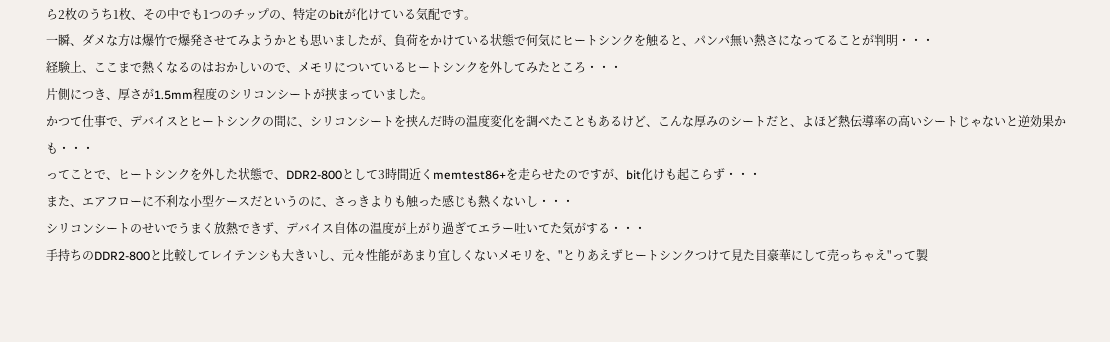ら2枚のうち1枚、その中でも1つのチップの、特定のbitが化けている気配です。
一瞬、ダメな方は爆竹で爆発させてみようかとも思いましたが、負荷をかけている状態で何気にヒートシンクを触ると、パンパ無い熱さになってることが判明・・・
経験上、ここまで熱くなるのはおかしいので、メモリについているヒートシンクを外してみたところ・・・
片側につき、厚さが1.5mm程度のシリコンシートが挟まっていました。
かつて仕事で、デバイスとヒートシンクの間に、シリコンシートを挟んだ時の温度変化を調べたこともあるけど、こんな厚みのシートだと、よほど熱伝導率の高いシートじゃないと逆効果かも・・・
ってことで、ヒートシンクを外した状態で、DDR2-800として3時間近くmemtest86+を走らせたのですが、bit化けも起こらず・・・
また、エアフローに不利な小型ケースだというのに、さっきよりも触った感じも熱くないし・・・
シリコンシートのせいでうまく放熱できず、デバイス自体の温度が上がり過ぎてエラー吐いてた気がする・・・
手持ちのDDR2-800と比較してレイテンシも大きいし、元々性能があまり宜しくないメモリを、"とりあえずヒートシンクつけて見た目豪華にして売っちゃえ"って製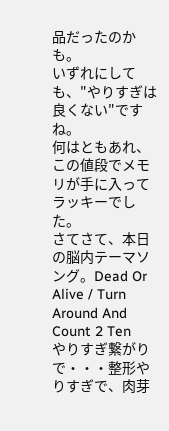品だったのかも。
いずれにしても、"やりすぎは良くない"ですね。
何はともあれ、この値段でメモリが手に入ってラッキーでした。
さてさて、本日の脳内テーマソング。Dead Or Alive / Turn Around And Count 2 Ten
やりすぎ繋がりで・・・整形やりすぎで、肉芽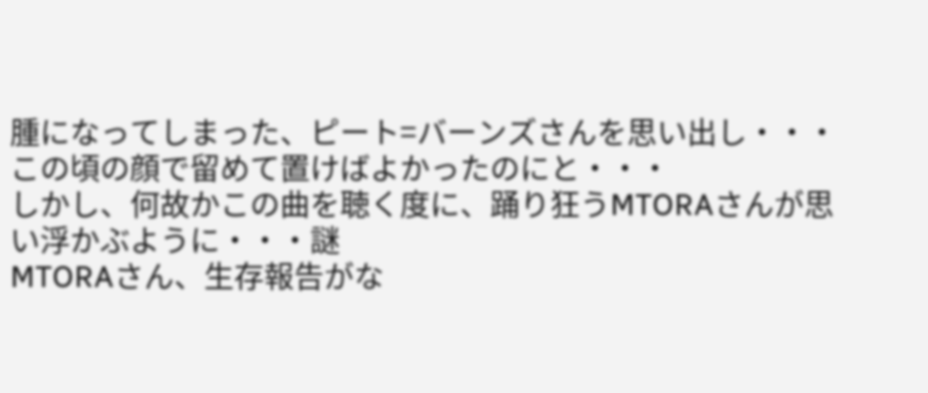腫になってしまった、ピート=バーンズさんを思い出し・・・
この頃の顔で留めて置けばよかったのにと・・・
しかし、何故かこの曲を聴く度に、踊り狂うMTORAさんが思い浮かぶように・・・謎
MTORAさん、生存報告がな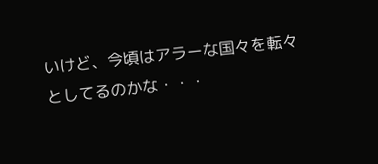いけど、今頃はアラーな国々を転々としてるのかな・・・